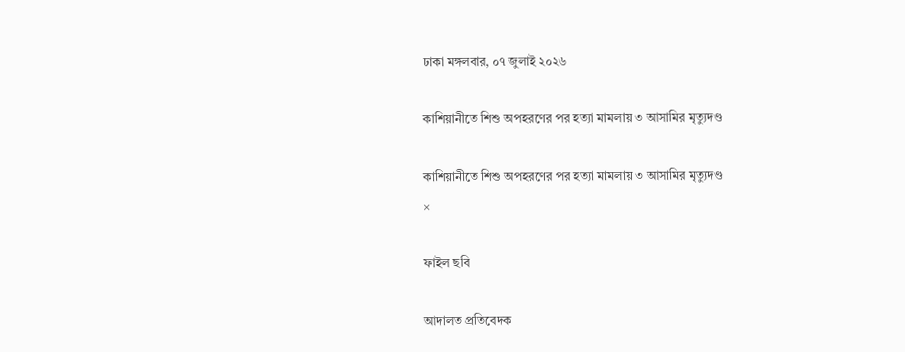ঢাকা মঙ্গলবার, ০৭ জুলাই ২০২৬

কাশিয়ানীতে শিশু অপহরণের পর হত্যা মামলায় ৩ আসামির মৃত্যুদণ্ড

কাশিয়ানীতে শিশু অপহরণের পর হত্যা মামলায় ৩ আসামির মৃত্যুদণ্ড
×

ফাইল ছবি

আদালত প্রতিবেদক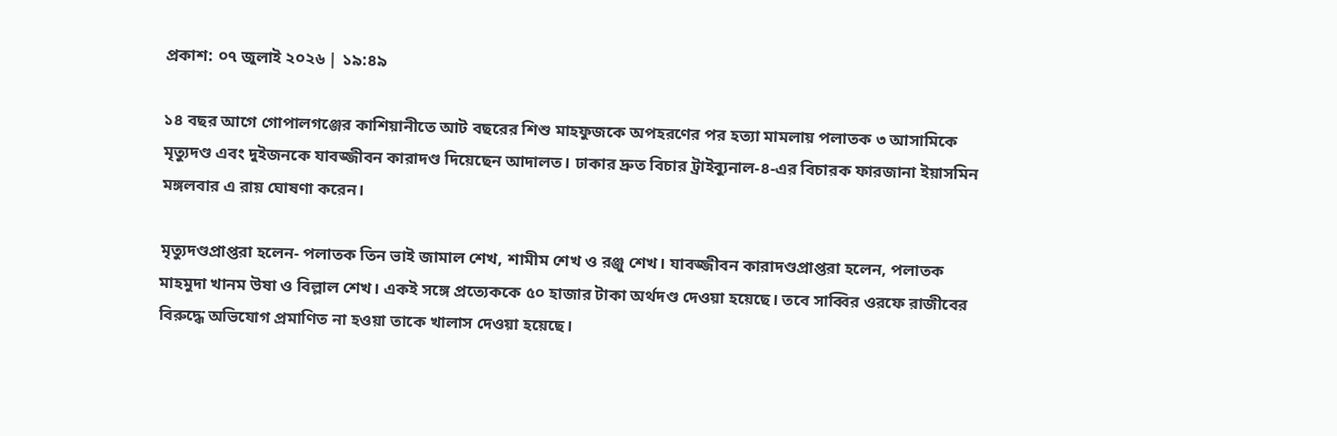প্রকাশ: ০৭ জুলাই ২০২৬ | ১৯:৪৯

১৪ বছর আগে গোপালগঞ্জের কাশিয়ানীতে আট বছরের শিশু মাহফুজকে অপহরণের পর হত্যা মামলায় পলাতক ৩ আসামিকে মৃত্যুদণ্ড এবং দুইজনকে যাবজ্জীবন কারাদণ্ড দিয়েছেন আদালত। ঢাকার দ্রুত বিচার ট্রাইব্যুনাল-৪-এর বিচারক ফারজানা ইয়াসমিন মঙ্গলবার এ রায় ঘোষণা করেন।

মৃত্যুদণ্ডপ্রাপ্তরা হলেন- পলাতক তিন ভাই জামাল শেখ, শামীম শেখ ও রঞ্জু শেখ। যাবজ্জীবন কারাদণ্ডপ্রাপ্তরা হলেন, পলাতক মাহমুদা খানম উষা ও বিল্লাল শেখ। একই সঙ্গে প্রত্যেককে ৫০ হাজার টাকা অর্থদণ্ড দেওয়া হয়েছে। তবে সাব্বির ওরফে রাজীবের বিরুদ্ধে অভিযোগ প্রমাণিত না হওয়া তাকে খালাস দেওয়া হয়েছে।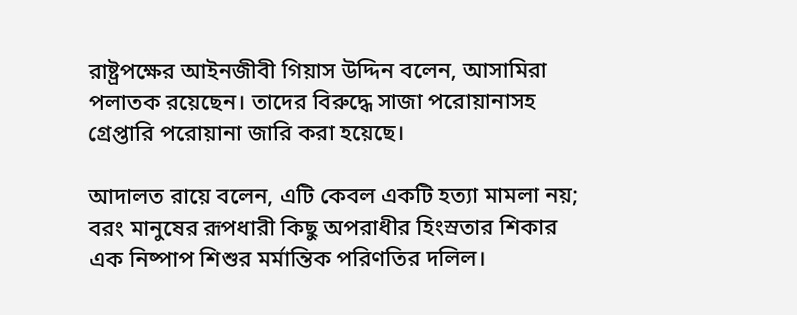রাষ্ট্রপক্ষের আইনজীবী গিয়াস উদ্দিন বলেন, আসামিরা পলাতক রয়েছেন। তাদের বিরুদ্ধে সাজা পরোয়ানাসহ গ্রেপ্তারি পরোয়ানা জারি করা হয়েছে।

আদালত রায়ে বলেন, এটি কেবল একটি হত্যা মামলা নয়; বরং মানুষের রূপধারী কিছু অপরাধীর হিংস্রতার শিকার এক নিষ্পাপ শিশুর মর্মান্তিক পরিণতির দলিল।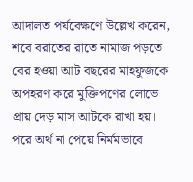আদালত পর্যবেক্ষণে উল্লেখ করেন, শবে বরাতের রাতে নামাজ পড়তে বের হওয়া আট বছরের মাহফুজকে অপহরণ করে মুক্তিপণের লোভে প্রায় দেড় মাস আটকে রাখা হয়। পরে অর্থ না পেয়ে নির্মমভাবে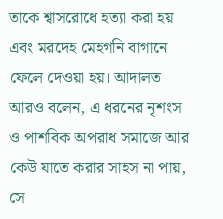তাকে শ্বাসরোধে হত্যা করা হয় এবং মরদেহ মেহগনি বাগানে ফেলে দেওয়া হয়। আদালত আরও বলেন, এ ধরনের নৃশংস ও পাশবিক অপরাধ সমাজে আর কেউ যাতে করার সাহস না পায়, সে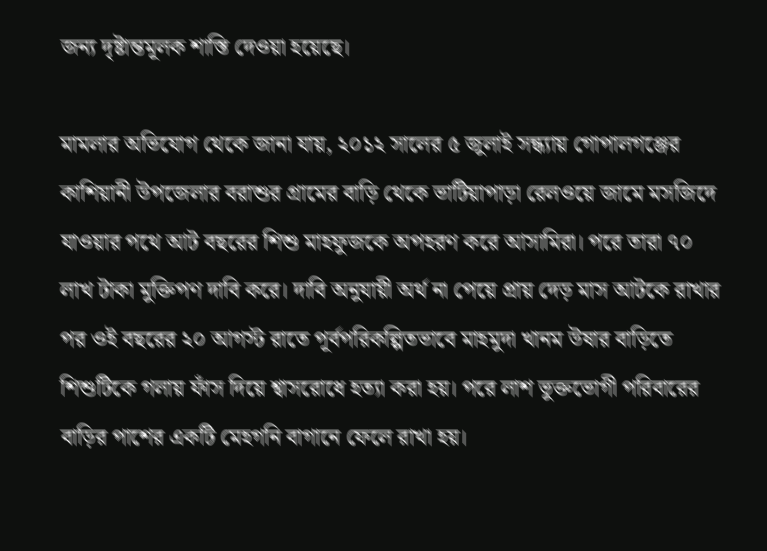জন্য দৃষ্টান্তমূলক শাস্তি দেওয়া হয়েছে।

মামলার অভিযোগ থেকে জানা যায়, ২০১২ সালের ৫ জুলাই সন্ধ্যায় গোপালগঞ্জের কাশিয়ানী উপজেলার বরাশুর গ্রামের বাড়ি থেকে ভাটিয়াপাড়া রেলওয়ে জামে মসজিদে যাওয়ার পথে আট বছরের শিশু মাহফুজকে অপহরণ করে আসামিরা। পরে তারা ৭০ লাখ টাকা মুক্তিপণ দাবি করে। দাবি অনুযায়ী অর্থ না পেয়ে প্রায় দেড় মাস আটকে রাখার পর ওই বছরের ২০ আগস্ট রাতে পূর্বপরিকল্পিতভাবে মাহমুদা খানম উষার বাড়িতে শিশুটিকে গলায় ফাঁস দিয়ে শ্বাসরোধে হত্যা করা হয়। পরে লাশ ভুক্তভোগী পরিবারের বাড়ির পাশের একটি মেহগনি বাগানে ফেলে রাখা হয়।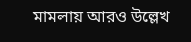মামলায় আরও উল্লেখ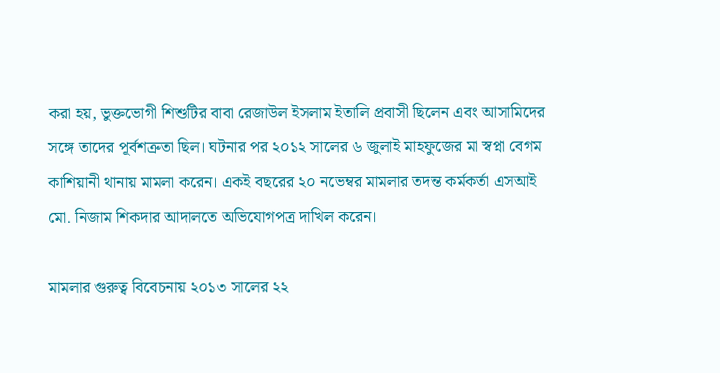করা হয়, ভুক্তভোগী শিশুটির বাবা রেজাউল ইসলাম ইতালি প্রবাসী ছিলেন এবং আসামিদের সঙ্গে তাদের পূর্বশত্রুতা ছিল। ঘটনার পর ২০১২ সালের ৬ জুলাই মাহফুজের মা স্বপ্না বেগম কাশিয়ানী থানায় মামলা করেন। একই বছরের ২০ নভেম্বর মামলার তদন্ত কর্মকর্তা এসআই মো. নিজাম শিকদার আদালতে অভিযোগপত্র দাখিল করেন।

মামলার গুরুত্ব বিবেচনায় ২০১৩ সালের ২২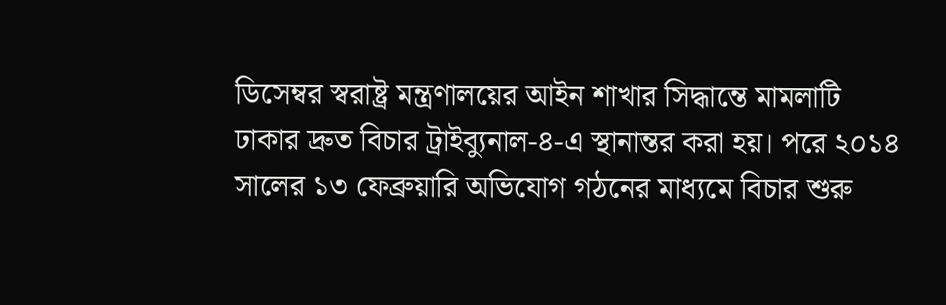ডিসেম্বর স্বরাষ্ট্র মন্ত্রণালয়ের আইন শাখার সিদ্ধান্তে মামলাটি ঢাকার দ্রুত বিচার ট্রাইব্যুনাল-৪-এ স্থানান্তর করা হয়। পরে ২০১৪ সালের ১৩ ফেব্রুয়ারি অভিযোগ গঠনের মাধ্যমে বিচার শুরু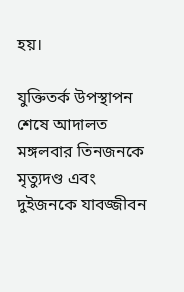হয়।

যুক্তিতর্ক উপস্থাপন শেষে আদালত মঙ্গলবার তিনজনকে মৃত্যুদণ্ড এবং দুইজনকে যাবজ্জীবন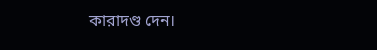কারাদণ্ড দেন।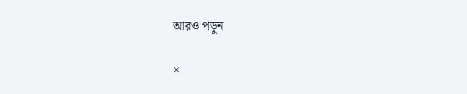আরও পড়ুন

×